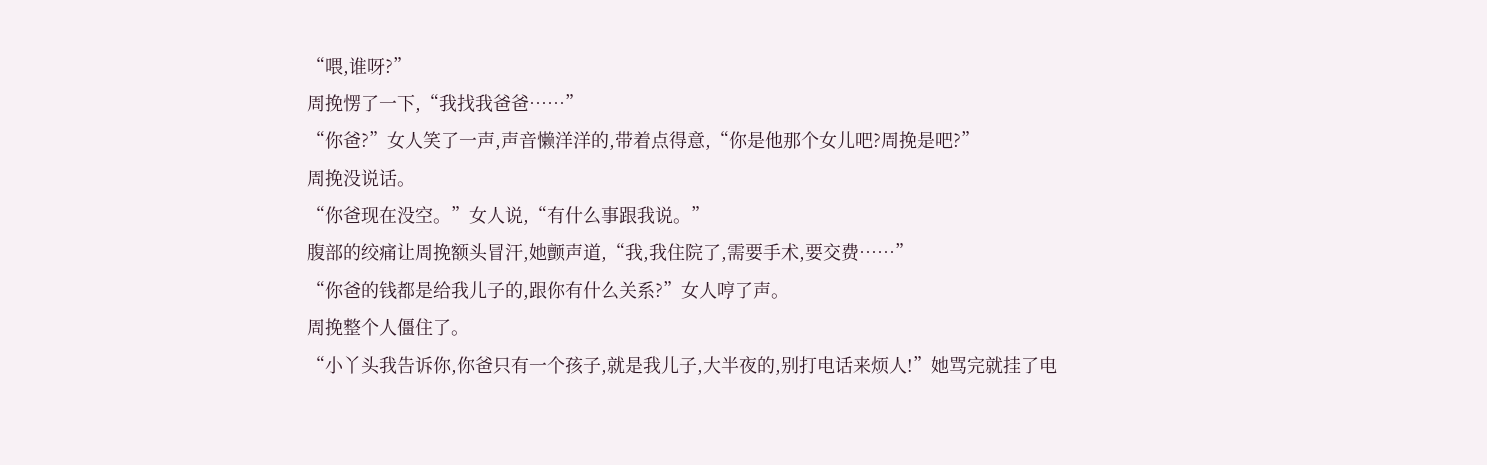“喂,谁呀?”
周挽愣了一下,“我找我爸爸……”
“你爸?”女人笑了一声,声音懒洋洋的,带着点得意,“你是他那个女儿吧?周挽是吧?”
周挽没说话。
“你爸现在没空。”女人说,“有什么事跟我说。”
腹部的绞痛让周挽额头冒汗,她颤声道,“我,我住院了,需要手术,要交费……”
“你爸的钱都是给我儿子的,跟你有什么关系?”女人哼了声。
周挽整个人僵住了。
“小丫头我告诉你,你爸只有一个孩子,就是我儿子,大半夜的,别打电话来烦人!”她骂完就挂了电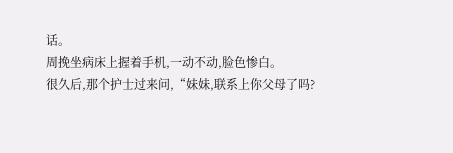话。
周挽坐病床上握着手机,一动不动,脸色惨白。
很久后,那个护士过来问,“妹妹,联系上你父母了吗?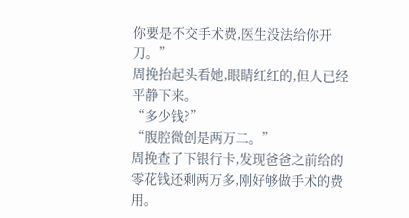你要是不交手术费,医生没法给你开刀。”
周挽抬起头看她,眼睛红红的,但人已经平静下来。
“多少钱?”
“腹腔微创是两万二。”
周挽查了下银行卡,发现爸爸之前给的零花钱还剩两万多,刚好够做手术的费用。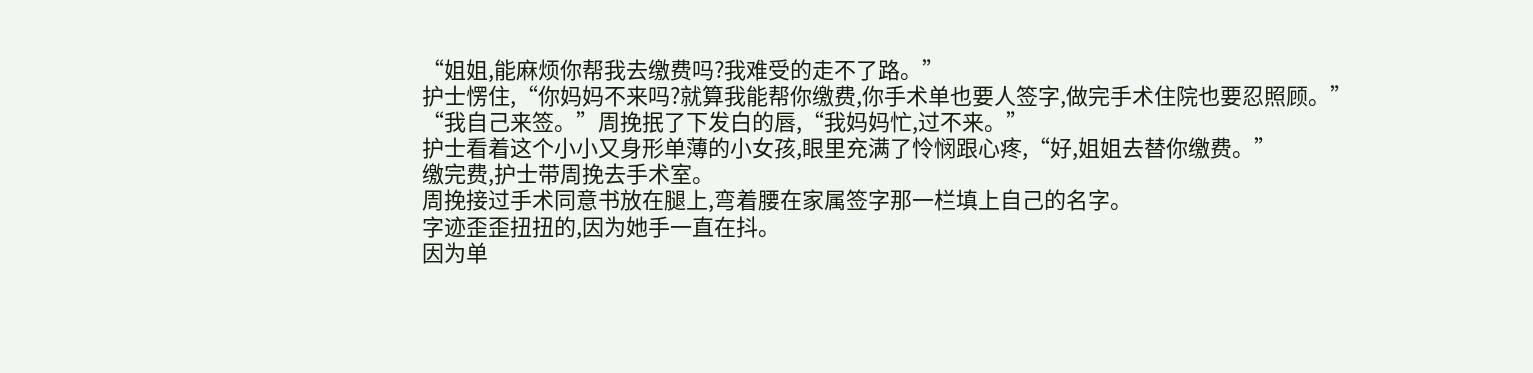“姐姐,能麻烦你帮我去缴费吗?我难受的走不了路。”
护士愣住,“你妈妈不来吗?就算我能帮你缴费,你手术单也要人签字,做完手术住院也要忍照顾。”
“我自己来签。”周挽抿了下发白的唇,“我妈妈忙,过不来。”
护士看着这个小小又身形单薄的小女孩,眼里充满了怜悯跟心疼,“好,姐姐去替你缴费。”
缴完费,护士带周挽去手术室。
周挽接过手术同意书放在腿上,弯着腰在家属签字那一栏填上自己的名字。
字迹歪歪扭扭的,因为她手一直在抖。
因为单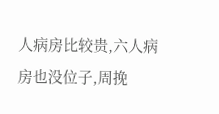人病房比较贵,六人病房也没位子,周挽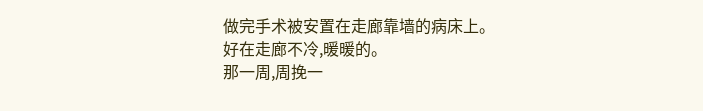做完手术被安置在走廊靠墙的病床上。
好在走廊不冷,暖暖的。
那一周,周挽一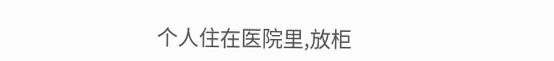个人住在医院里,放柜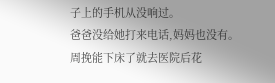子上的手机从没响过。
爸爸没给她打来电话,妈妈也没有。
周挽能下床了就去医院后花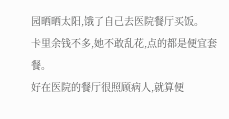园晒晒太阳,饿了自己去医院餐厅买饭。
卡里余钱不多,她不敢乱花,点的都是便宜套餐。
好在医院的餐厅很照顾病人,就算便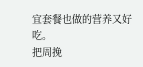宜套餐也做的营养又好吃。
把周挽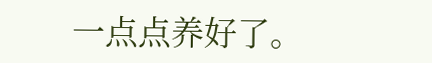一点点养好了。